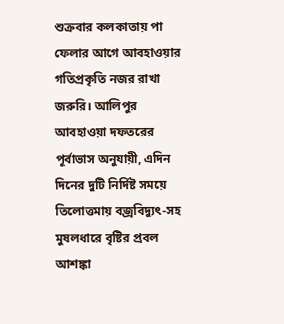শুক্রবার কলকাতায় পা ফেলার আগে আবহাওয়ার গতিপ্রকৃতি নজর রাখা জরুরি। আলিপুর আবহাওয়া দফতরের পূর্বাভাস অনুযায়ী, এদিন দিনের দুটি নির্দিষ্ট সময়ে তিলোত্তমায় বজ্রবিদ্যুৎ-সহ মুষলধারে বৃষ্টির প্রবল আশঙ্কা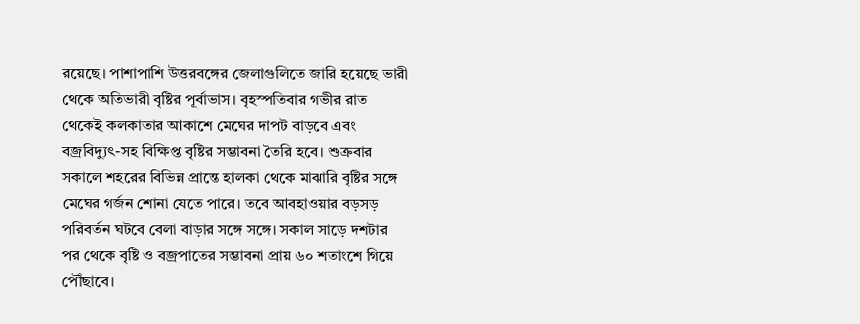রয়েছে। পাশাপাশি উত্তরবঙ্গের জেলাগুলিতে জারি হয়েছে ভারী থেকে অতিভারী বৃষ্টির পূর্বাভাস। বৃহস্পতিবার গভীর রাত থেকেই কলকাতার আকাশে মেঘের দাপট বাড়বে এবং বজ্রবিদ্যুৎ-সহ বিক্ষিপ্ত বৃষ্টির সম্ভাবনা তৈরি হবে। শুক্রবার সকালে শহরের বিভিন্ন প্রান্তে হালকা থেকে মাঝারি বৃষ্টির সঙ্গে মেঘের গর্জন শোনা যেতে পারে। তবে আবহাওয়ার বড়সড় পরিবর্তন ঘটবে বেলা বাড়ার সঙ্গে সঙ্গে। সকাল সাড়ে দশটার পর থেকে বৃষ্টি ও বজ্রপাতের সম্ভাবনা প্রায় ৬০ শতাংশে গিয়ে পৌঁছাবে।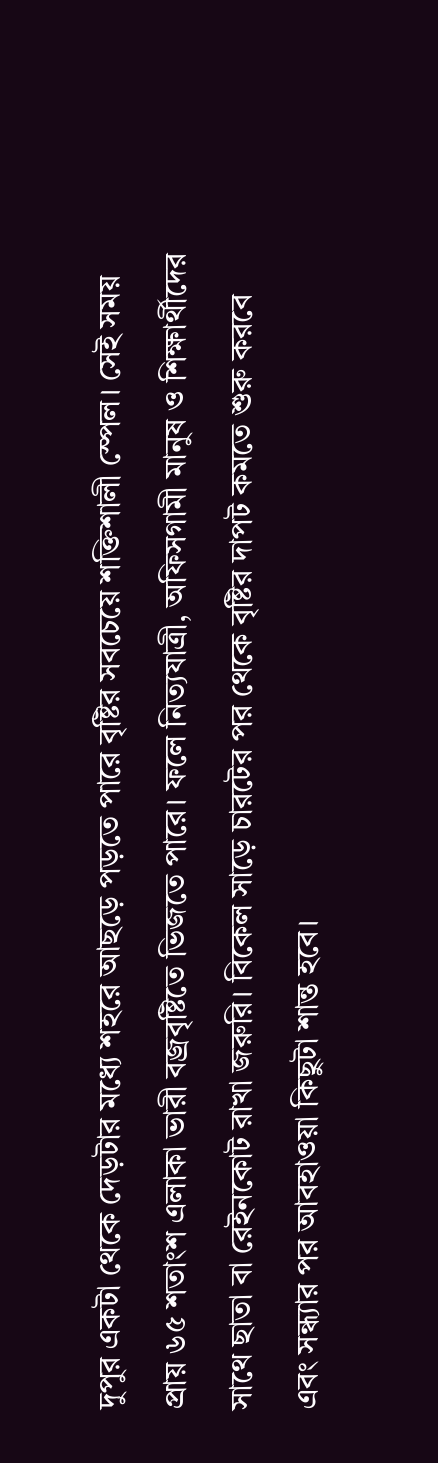দুপুর একটা থেকে দেড়টার মধ্যে শহরে আছড়ে পড়তে পারে বৃষ্টির সবচেয়ে শক্তিশালী স্পেল। সেই সময় প্রায় ৬৫ শতাংশ এলাকা ভারী বজ্রবৃষ্টিতে ভিজতে পারে। ফলে নিত্যযাত্রী, অফিসগামী মানুষ ও শিক্ষার্থীদের সাথে ছাতা বা রেইনকোট রাখা জরুরি। বিকেল সাড়ে চারটের পর থেকে বৃষ্টির দাপট কমতে শুরু করবে এবং সন্ধ্যার পর আবহাওয়া কিছুটা শান্ত হবে।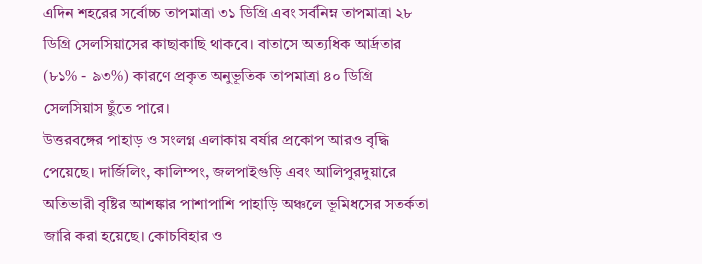এদিন শহরের সর্বোচ্চ তাপমাত্রা ৩১ ডিগ্রি এবং সর্বনিম্ন তাপমাত্রা ২৮ ডিগ্রি সেলসিয়াসের কাছাকাছি থাকবে। বাতাসে অত্যধিক আর্দ্রতার (৮১% - ৯৩%) কারণে প্রকৃত অনুভূতিক তাপমাত্রা ৪০ ডিগ্রি সেলসিয়াস ছুঁতে পারে।
উত্তরবঙ্গের পাহাড় ও সংলগ্ন এলাকায় বর্ষার প্রকোপ আরও বৃদ্ধি পেয়েছে। দার্জিলিং, কালিম্পং, জলপাইগুড়ি এবং আলিপুরদুয়ারে অতিভারী বৃষ্টির আশঙ্কার পাশাপাশি পাহাড়ি অঞ্চলে ভূমিধসের সতর্কতা জারি করা হয়েছে। কোচবিহার ও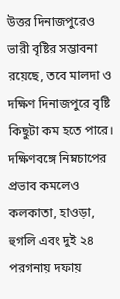উত্তর দিনাজপুরেও ভারী বৃষ্টির সম্ভাবনা রয়েছে, তবে মালদা ও দক্ষিণ দিনাজপুরে বৃষ্টি কিছুটা কম হতে পারে। দক্ষিণবঙ্গে নিম্নচাপের প্রভাব কমলেও কলকাতা, হাওড়া, হুগলি এবং দুই ২৪ পরগনায় দফায়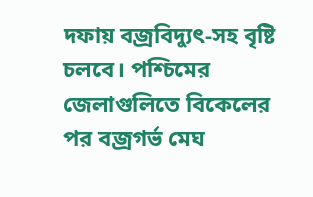দফায় বজ্রবিদ্যুৎ-সহ বৃষ্টি চলবে। পশ্চিমের জেলাগুলিতে বিকেলের পর বজ্রগর্ভ মেঘ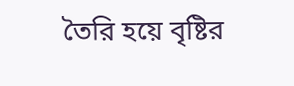তৈরি হয়ে বৃষ্টির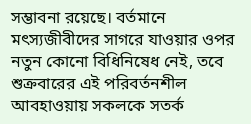সম্ভাবনা রয়েছে। বর্তমানে মৎস্যজীবীদের সাগরে যাওয়ার ওপর নতুন কোনো বিধিনিষেধ নেই, তবে শুক্রবারের এই পরিবর্তনশীল আবহাওয়ায় সকলকে সতর্ক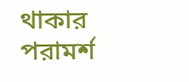থাকার পরামর্শ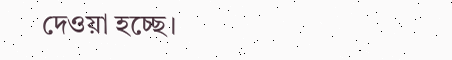দেওয়া হচ্ছে।